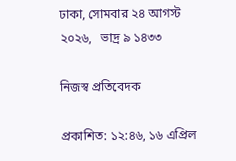ঢাকা, সোমবার ২৪ আগস্ট ২০২৬,   ভাদ্র ৯ ১৪৩৩

নিজস্ব প্রতিবেদক

প্রকাশিত: ১২:৪৬, ১৬ এপ্রিল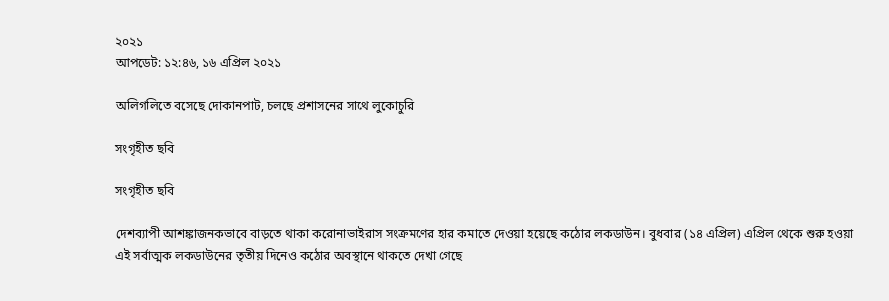২০২১
আপডেট: ১২:৪৬, ১৬ এপ্রিল ২০২১

অলিগলিতে বসেছে দোকানপাট, চলছে প্রশাসনের সাথে লুকোচুরি

সংগৃহীত ছবি

সংগৃহীত ছবি

দেশব্যাপী আশঙ্কাজনকভাবে বাড়তে থাকা করোনাভাইরাস সংক্রমণের হার কমাতে দেওয়া হয়েছে কঠোর লকডাউন। বুধবার (১৪ এপ্রিল) এপ্রিল থেকে শুরু হওয়া এই সর্বাত্মক লকডাউনের তৃতীয় দিনেও কঠোর অবস্থানে থাকতে দেখা গেছে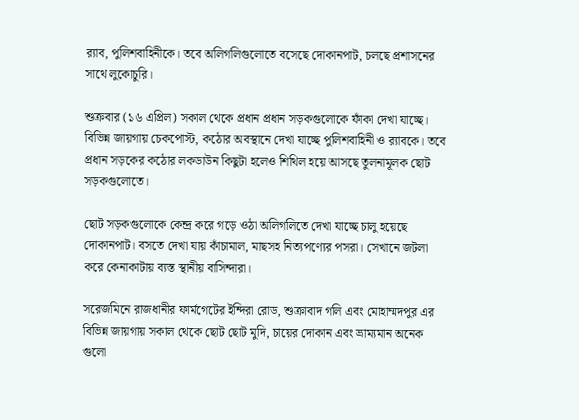র‍্যাব, পুলিশবাহিনীকে। তবে অলিগলিগুলোতে বসেছে দোকানপাট, চলছে প্রশাসনের সাথে লুকোচুরি।

শুক্রবার (১৬ এপ্রিল) সকাল থেকে প্রধান প্রধান সড়কগুলোকে ফাঁকা দেখা যাচ্ছে। বিভিন্ন জায়গায় চেকপোস্ট, কঠোর অবস্থানে দেখা যাচ্ছে পুলিশবাহিনী ও র‍্যাবকে। তবে প্রধান সড়কের কঠোর লকডাউন কিছুটা হলেও শিথিল হয়ে আসছে তুলনামূলক ছোট সড়কগুলোতে।

ছোট সড়কগুলোকে কেন্দ্র করে গড়ে ওঠা অলিগলিতে দেখা যাচ্ছে চালু হয়েছে দোকানপাট। বসতে দেখা যায় কাঁচামাল, মাছসহ নিত্যপণ্যের পসরা। সেখানে জটলা করে কেনাকাটায় ব্যস্ত স্থানীয় বাসিন্দারা।

সরেজমিনে রাজধানীর ফার্মগেটের ইন্দিরা রোড, শুক্রাবাদ গলি এবং মোহাম্মদপুর এর বিভিন্ন জায়গায় সকাল থেকে ছোট ছোট মুদি, চায়ের দোকান এবং ভ্রাম্যমান অনেক গুলো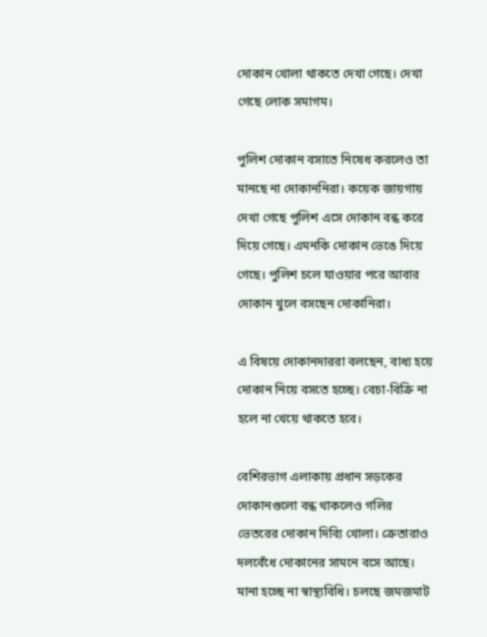দোকান খোলা থাকতে দেখা গেছে। দেখা গেছে লোক সমাগম।

পুলিশ দোকান বসাতে নিষেধ করলেও তা মানছে না দোকাননিরা। কয়েক জায়গায় দেখা গেছে পুলিশ এসে দোকান বন্ধ করে দিয়ে গেছে। এমনকি দোকান ভেঙে দিয়ে গেছে। পুলিশ চলে যাওয়ার পরে আবার দোকান খুলে বসছেন দোকানিরা।

এ বিষয়ে দোকানদাররা বলছেন, বাধ্য হয়ে দোকান নিয়ে বসতে হচ্ছে। বেচা-বিক্রি না হলে না খেয়ে থাকতে হবে।

বেশিরভাগ এলাকায় প্রধান সড়কের দোকানগুলো বন্ধ থাকলেও গলির ভেতরের দোকান দিব্যি খোলা। ক্রেতারাও দলবেঁধে দোকানের সামনে বসে আছে। মানা হচ্ছে না স্বাস্থ্যবিধি। চলছে জমজমাট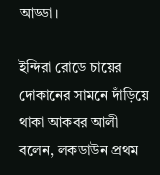আড্ডা।

ইন্দিরা রোডে চায়ের দোকানের সামনে দাঁড়িয়ে থাকা আকবর আলী বলেন, লকডাউন প্রথম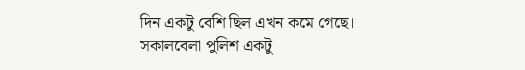দিন একটু বেশি ছিল এখন কমে গেছে। সকালবেলা পুলিশ একটু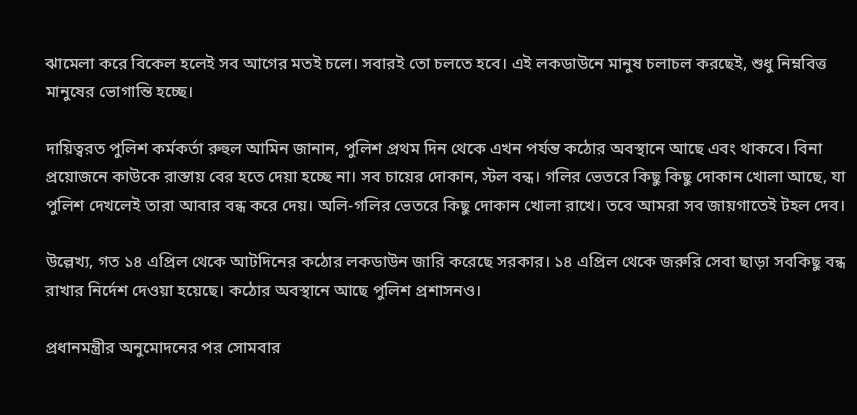ঝামেলা করে বিকেল হলেই সব আগের মতই চলে। সবারই তো চলতে হবে। এই লকডাউনে মানুষ চলাচল করছেই, শুধু নিম্নবিত্ত মানুষের ভোগান্তি হচ্ছে।

দায়িত্বরত পুলিশ কর্মকর্তা রুহুল আমিন জানান, পুলিশ প্রথম দিন থেকে এখন পর্যন্ত কঠোর অবস্থানে আছে এবং থাকবে। বিনা প্রয়োজনে কাউকে রাস্তায় বের হতে দেয়া হচ্ছে না। সব চায়ের দোকান, স্টল বন্ধ। গলির ভেতরে কিছু কিছু দোকান খোলা আছে, যা পুলিশ দেখলেই তারা আবার বন্ধ করে দেয়। অলি-গলির ভেতরে কিছু দোকান খোলা রাখে। তবে আমরা সব জায়গাতেই টহল দেব।

উল্লেখ্য, গত ১৪ এপ্রিল থেকে আটদিনের কঠোর লকডাউন জারি করেছে সরকার। ১৪ এপ্রিল থেকে জরুরি সেবা ছাড়া সবকিছু বন্ধ রাখার নির্দেশ দেওয়া হয়েছে। কঠোর অবস্থানে আছে পুলিশ প্রশাসনও।

প্রধানমন্ত্রীর অনুমোদনের পর সোমবার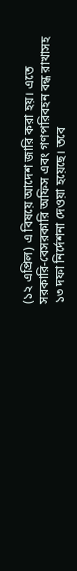(১২ এপ্রিল) এ বিষয়ে আদেশ জারি করা হয়। এতে সরকারি-বেসরকারি অফিস এবং গণপরিবহন বন্ধ রাখাসহ ১৩ দফা নির্দেশনা দেওয়া হয়েছে। তবে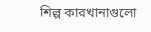শিল্প কারখানাগুলো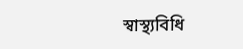স্বাস্থ্যবিধি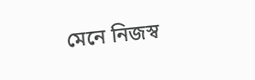মেনে নিজস্ব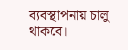ব্যবস্থাপনায় চালু থাকবে।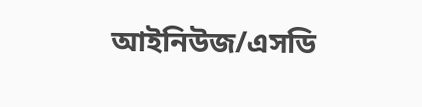আইনিউজ/এসডি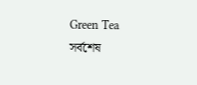Green Tea
সর্বশেষ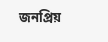জনপ্রিয়